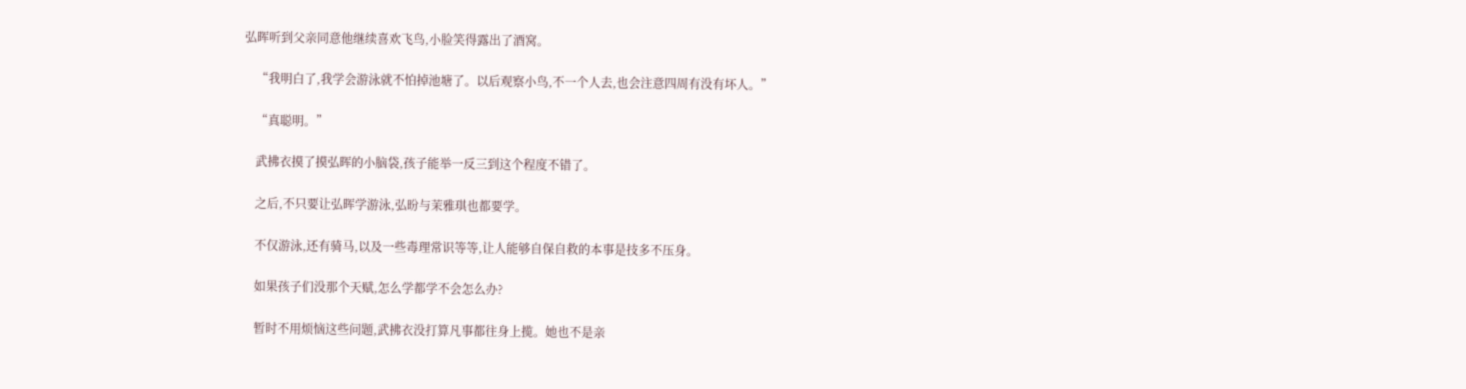弘晖听到父亲同意他继续喜欢飞鸟,小脸笑得露出了酒窝。

    “我明白了,我学会游泳就不怕掉池塘了。以后观察小鸟,不一个人去,也会注意四周有没有坏人。”

    “真聪明。”

    武拂衣摸了摸弘晖的小脑袋,孩子能举一反三到这个程度不错了。

    之后,不只要让弘晖学游泳,弘昐与茉雅琪也都要学。

    不仅游泳,还有骑马,以及一些毒理常识等等,让人能够自保自救的本事是技多不压身。

    如果孩子们没那个天赋,怎么学都学不会怎么办?

    暂时不用烦恼这些问题,武拂衣没打算凡事都往身上揽。她也不是亲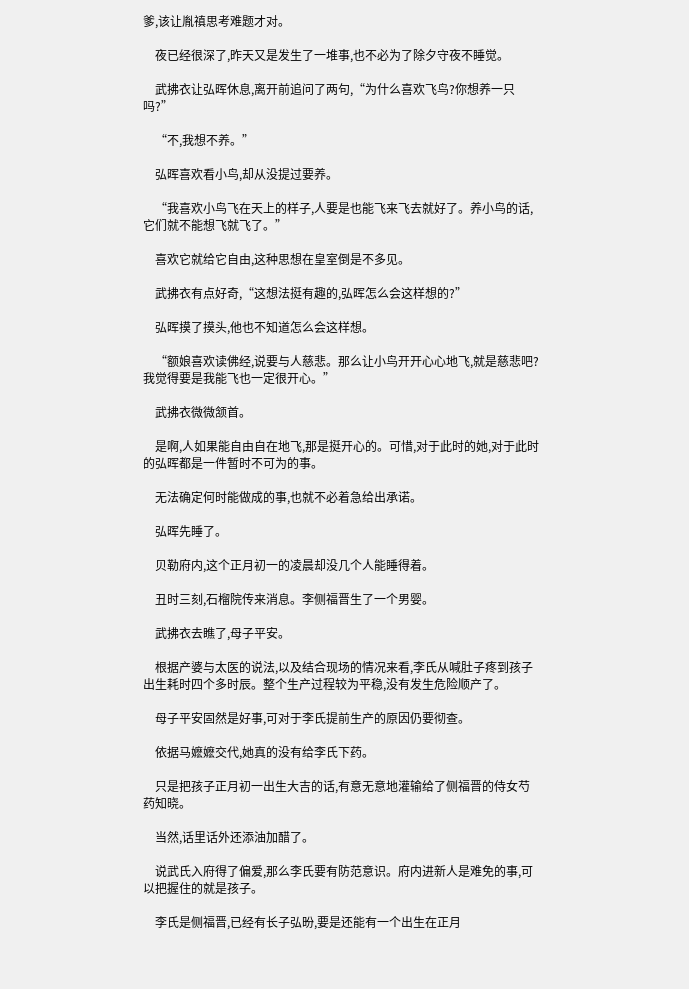爹,该让胤禛思考难题才对。

    夜已经很深了,昨天又是发生了一堆事,也不必为了除夕守夜不睡觉。

    武拂衣让弘晖休息,离开前追问了两句,“为什么喜欢飞鸟?你想养一只吗?”

    “不,我想不养。”

    弘晖喜欢看小鸟,却从没提过要养。

    “我喜欢小鸟飞在天上的样子,人要是也能飞来飞去就好了。养小鸟的话,它们就不能想飞就飞了。”

    喜欢它就给它自由,这种思想在皇室倒是不多见。

    武拂衣有点好奇,“这想法挺有趣的,弘晖怎么会这样想的?”

    弘晖摸了摸头,他也不知道怎么会这样想。

    “额娘喜欢读佛经,说要与人慈悲。那么让小鸟开开心心地飞,就是慈悲吧?我觉得要是我能飞也一定很开心。”

    武拂衣微微颔首。

    是啊,人如果能自由自在地飞,那是挺开心的。可惜,对于此时的她,对于此时的弘晖都是一件暂时不可为的事。

    无法确定何时能做成的事,也就不必着急给出承诺。

    弘晖先睡了。

    贝勒府内,这个正月初一的凌晨却没几个人能睡得着。

    丑时三刻,石榴院传来消息。李侧福晋生了一个男婴。

    武拂衣去瞧了,母子平安。

    根据产婆与太医的说法,以及结合现场的情况来看,李氏从喊肚子疼到孩子出生耗时四个多时辰。整个生产过程较为平稳,没有发生危险顺产了。

    母子平安固然是好事,可对于李氏提前生产的原因仍要彻查。

    依据马嬷嬷交代,她真的没有给李氏下药。

    只是把孩子正月初一出生大吉的话,有意无意地灌输给了侧福晋的侍女芍药知晓。

    当然,话里话外还添油加醋了。

    说武氏入府得了偏爱,那么李氏要有防范意识。府内进新人是难免的事,可以把握住的就是孩子。

    李氏是侧福晋,已经有长子弘昐,要是还能有一个出生在正月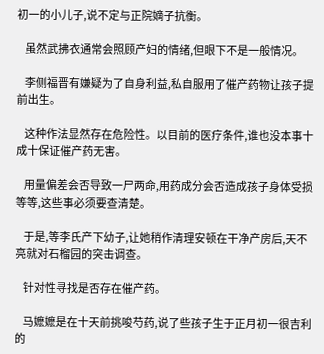初一的小儿子,说不定与正院嫡子抗衡。

    虽然武拂衣通常会照顾产妇的情绪,但眼下不是一般情况。

    李侧福晋有嫌疑为了自身利益,私自服用了催产药物让孩子提前出生。

    这种作法显然存在危险性。以目前的医疗条件,谁也没本事十成十保证催产药无害。

    用量偏差会否导致一尸两命,用药成分会否造成孩子身体受损等等,这些事必须要查清楚。

    于是,等李氏产下幼子,让她稍作清理安顿在干净产房后,天不亮就对石榴园的突击调查。

    针对性寻找是否存在催产药。

    马嬷嬷是在十天前挑唆芍药,说了些孩子生于正月初一很吉利的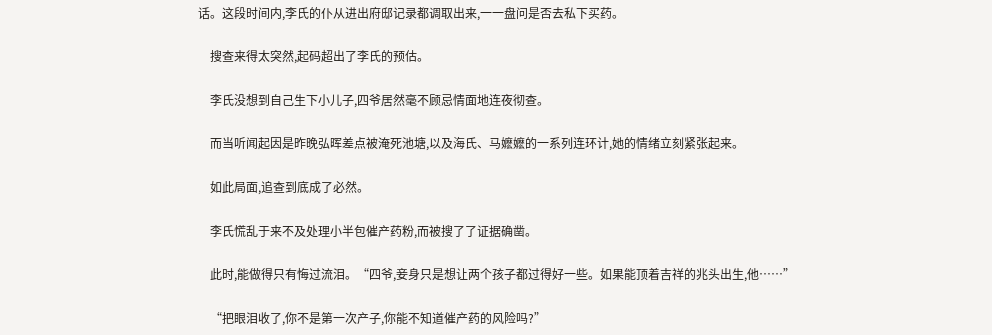话。这段时间内,李氏的仆从进出府邸记录都调取出来,一一盘问是否去私下买药。

    搜查来得太突然,起码超出了李氏的预估。

    李氏没想到自己生下小儿子,四爷居然毫不顾忌情面地连夜彻查。

    而当听闻起因是昨晚弘晖差点被淹死池塘,以及海氏、马嬷嬷的一系列连环计,她的情绪立刻紧张起来。

    如此局面,追查到底成了必然。

    李氏慌乱于来不及处理小半包催产药粉,而被搜了了证据确凿。

    此时,能做得只有悔过流泪。“四爷,妾身只是想让两个孩子都过得好一些。如果能顶着吉祥的兆头出生,他……”

    “把眼泪收了,你不是第一次产子,你能不知道催产药的风险吗?”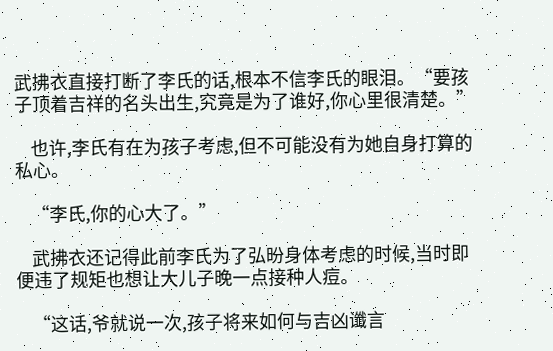武拂衣直接打断了李氏的话,根本不信李氏的眼泪。“要孩子顶着吉祥的名头出生,究竟是为了谁好,你心里很清楚。”

    也许,李氏有在为孩子考虑,但不可能没有为她自身打算的私心。

    “李氏,你的心大了。”

    武拂衣还记得此前李氏为了弘昐身体考虑的时候,当时即便违了规矩也想让大儿子晚一点接种人痘。

    “这话,爷就说一次,孩子将来如何与吉凶谶言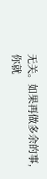无关。如果再做多余的事,你就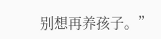别想再养孩子。”